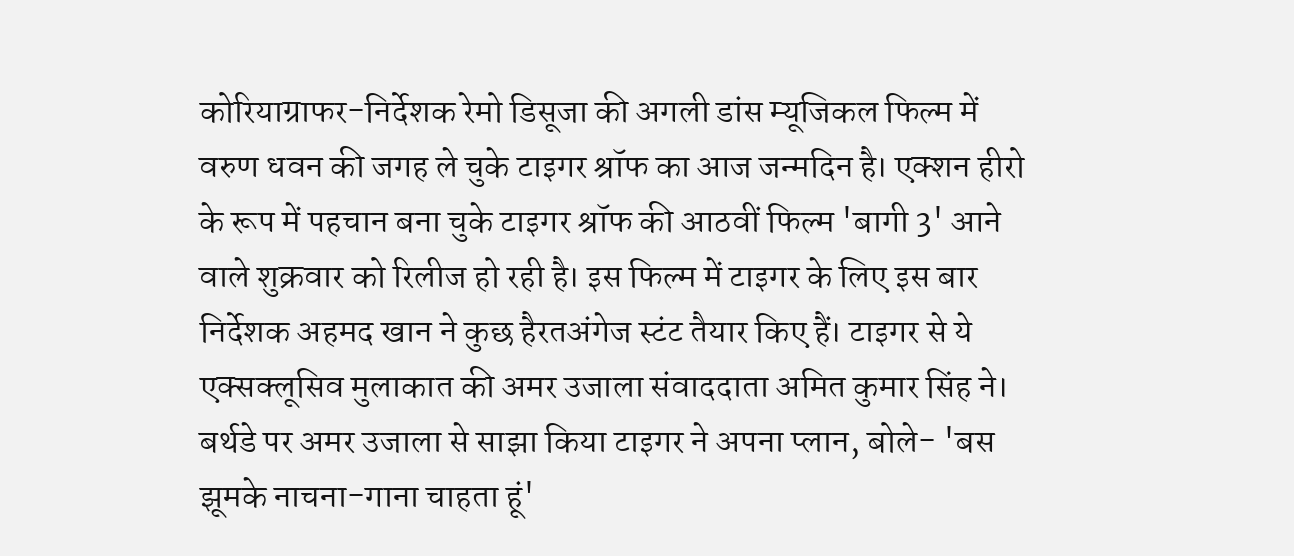कोरियाग्राफर-निर्देशक रेमो डिसूजा की अगली डांस म्यूजिकल फिल्म में वरुण धवन की जगह ले चुके टाइगर श्रॉफ का आज जन्मदिन है। एक्शन हीरो के रूप में पहचान बना चुके टाइगर श्रॉफ की आठवीं फिल्म 'बागी 3' आने वाले शुक्रवार को रिलीज हो रही है। इस फिल्म में टाइगर के लिए इस बार निर्देशक अहमद खान ने कुछ हैरतअंगेज स्टंट तैयार किए हैं। टाइगर से ये एक्सक्लूसिव मुलाकात की अमर उजाला संवाददाता अमित कुमार सिंह ने।
बर्थडे पर अमर उजाला से साझा किया टाइगर ने अपना प्लान, बोले- 'बस झूमके नाचना-गाना चाहता हूं'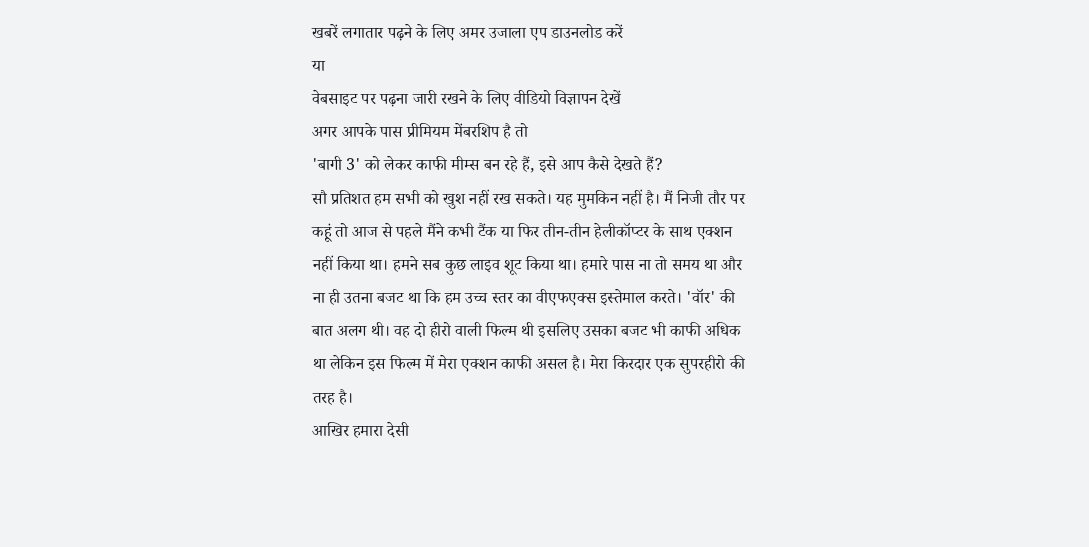खबरें लगातार पढ़ने के लिए अमर उजाला एप डाउनलोड करें
या
वेबसाइट पर पढ़ना जारी रखने के लिए वीडियो विज्ञापन देखें
अगर आपके पास प्रीमियम मेंबरशिप है तो
'बागी 3' को लेकर काफी मीम्स बन रहे हैं, इसे आप कैसे देखते हैं?
सौ प्रतिशत हम सभी को खुश नहीं रख सकते। यह मुमकिन नहीं है। मैं निजी तौर पर कहूं तो आज से पहले मैंने कभी टैंक या फिर तीन-तीन हेलीकॉप्टर के साथ एक्शन नहीं किया था। हमने सब कुछ लाइव शूट किया था। हमारे पास ना तो समय था और ना ही उतना बजट था कि हम उच्च स्तर का वीएफएक्स इस्तेमाल करते। 'वॉर' की बात अलग थी। वह दो हीरो वाली फिल्म थी इसलिए उसका बजट भी काफी अधिक था लेकिन इस फिल्म में मेरा एक्शन काफी असल है। मेरा किरदार एक सुपरहीरो की तरह है।
आखिर हमारा देसी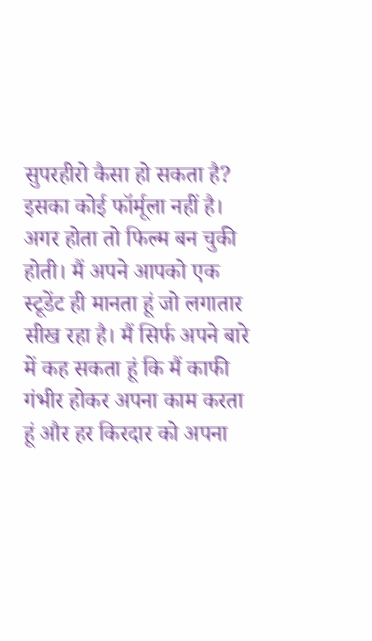सुपरहीरो कैसा हो सकता है?
इसका कोई फॉर्मूला नहीं है। अगर होता तो फिल्म बन चुकी होती। मैं अपने आपको एक स्टूडेंट ही मानता हूं जो लगातार सीख रहा है। मैं सिर्फ अपने बारे में कह सकता हूं कि मैं काफी गंभीर होकर अपना काम करता हूं और हर किरदार को अपना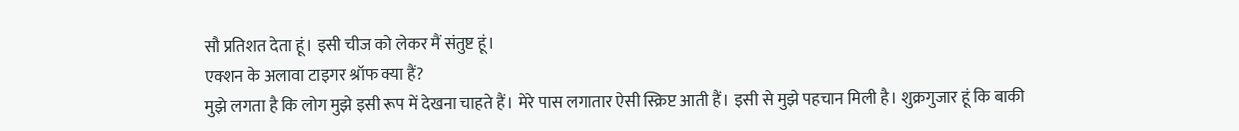सौ प्रतिशत देता हूं। इसी चीज को लेकर मैं संतुष्ट हूं।
एक्शन के अलावा टाइगर श्रॉफ क्या हैं?
मुझे लगता है कि लोग मुझे इसी रूप में देखना चाहते हैं। मेरे पास लगातार ऐसी स्क्रिप्ट आती हैं। इसी से मुझे पहचान मिली है। शुक्रगुजार हूं कि बाकी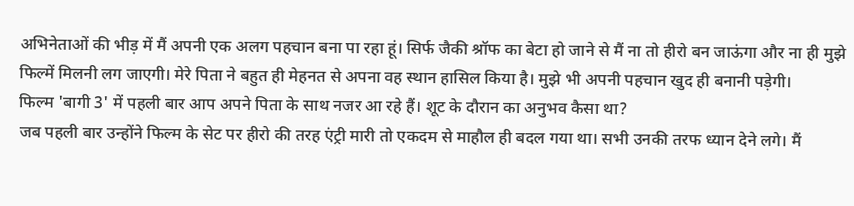अभिनेताओं की भीड़ में मैं अपनी एक अलग पहचान बना पा रहा हूं। सिर्फ जैकी श्रॉफ का बेटा हो जाने से मैं ना तो हीरो बन जाऊंगा और ना ही मुझे फिल्में मिलनी लग जाएगी। मेरे पिता ने बहुत ही मेहनत से अपना वह स्थान हासिल किया है। मुझे भी अपनी पहचान खुद ही बनानी पड़ेगी।
फिल्म 'बागी 3' में पहली बार आप अपने पिता के साथ नजर आ रहे हैं। शूट के दौरान का अनुभव कैसा था?
जब पहली बार उन्होंने फिल्म के सेट पर हीरो की तरह एंट्री मारी तो एकदम से माहौल ही बदल गया था। सभी उनकी तरफ ध्यान देने लगे। मैं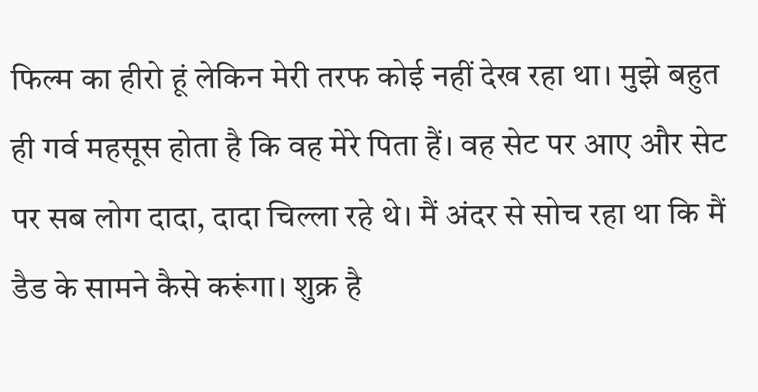फिल्म का हीरो हूं लेकिन मेरी तरफ कोई नहीं देख रहा था। मुझे बहुत ही गर्व महसूस होता है कि वह मेरे पिता हैं। वह सेट पर आए और सेट पर सब लोग दादा, दादा चिल्ला रहे थे। मैं अंदर से सोच रहा था कि मैं डैड के सामने कैसे करूंगा। शुक्र है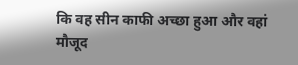कि वह सीन काफी अच्छा हुआ और वहां मौजूद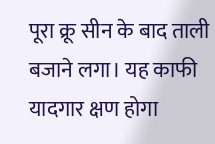पूरा क्रू सीन के बाद ताली बजाने लगा। यह काफी यादगार क्षण होगा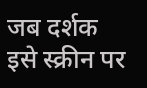जब दर्शक इसे स्क्रीन पर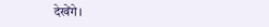देखेंगे।